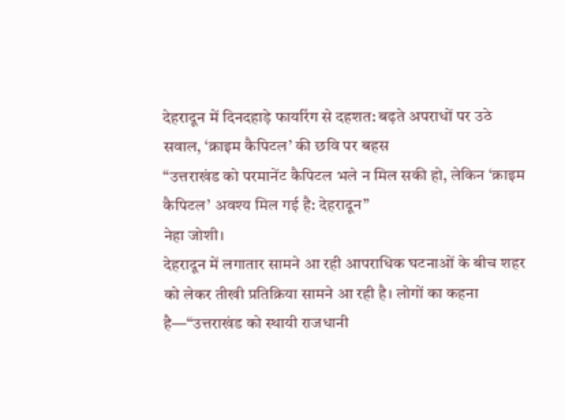देहरादून में दिनदहाड़े फायरिंग से दहशत: बढ़ते अपराधों पर उठे सवाल, ‘क्राइम कैपिटल’ की छवि पर बहस
“उत्तराखंड को परमानेंट कैपिटल भले न मिल सकी हो, लेकिन ‘क्राइम कैपिटल’ अवश्य मिल गई है: देहरादून”
नेहा जोशी।
देहरादून में लगातार सामने आ रही आपराधिक घटनाओं के बीच शहर को लेकर तीखी प्रतिक्रिया सामने आ रही है। लोगों का कहना है—“उत्तराखंड को स्थायी राजधानी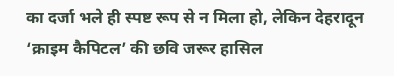का दर्जा भले ही स्पष्ट रूप से न मिला हो, लेकिन देहरादून ‘क्राइम कैपिटल’ की छवि जरूर हासिल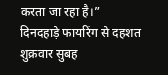करता जा रहा है।”
दिनदहाड़े फायरिंग से दहशत
शुक्रवार सुबह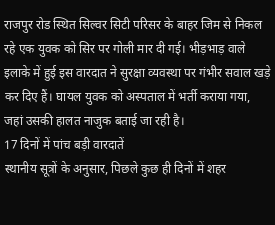राजपुर रोड स्थित सिल्वर सिटी परिसर के बाहर जिम से निकल रहे एक युवक को सिर पर गोली मार दी गई। भीड़भाड़ वाले इलाके में हुई इस वारदात ने सुरक्षा व्यवस्था पर गंभीर सवाल खड़े कर दिए हैं। घायल युवक को अस्पताल में भर्ती कराया गया, जहां उसकी हालत नाजुक बताई जा रही है।
17 दिनों में पांच बड़ी वारदातें
स्थानीय सूत्रों के अनुसार, पिछले कुछ ही दिनों में शहर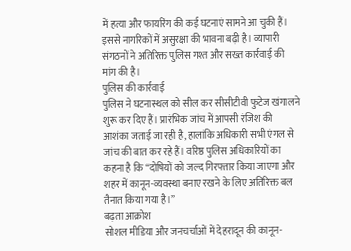में हत्या और फायरिंग की कई घटनाएं सामने आ चुकी हैं। इससे नागरिकों में असुरक्षा की भावना बढ़ी है। व्यापारी संगठनों ने अतिरिक्त पुलिस गश्त और सख्त कार्रवाई की मांग की है।
पुलिस की कार्रवाई
पुलिस ने घटनास्थल को सील कर सीसीटीवी फुटेज खंगालने शुरू कर दिए हैं। प्रारंभिक जांच में आपसी रंजिश की आशंका जताई जा रही है, हालांकि अधिकारी सभी एंगल से जांच की बात कर रहे हैं। वरिष्ठ पुलिस अधिकारियों का कहना है कि “दोषियों को जल्द गिरफ्तार किया जाएगा और शहर में कानून-व्यवस्था बनाए रखने के लिए अतिरिक्त बल तैनात किया गया है।”
बढ़ता आक्रोश
सोशल मीडिया और जनचर्चाओं में देहरादून की कानून-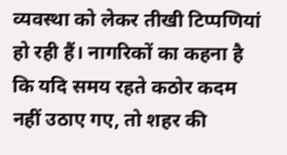व्यवस्था को लेकर तीखी टिप्पणियां हो रही हैं। नागरिकों का कहना है कि यदि समय रहते कठोर कदम नहीं उठाए गए, तो शहर की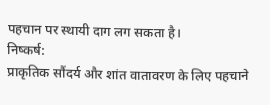पहचान पर स्थायी दाग लग सकता है।
निष्कर्ष:
प्राकृतिक सौंदर्य और शांत वातावरण के लिए पहचाने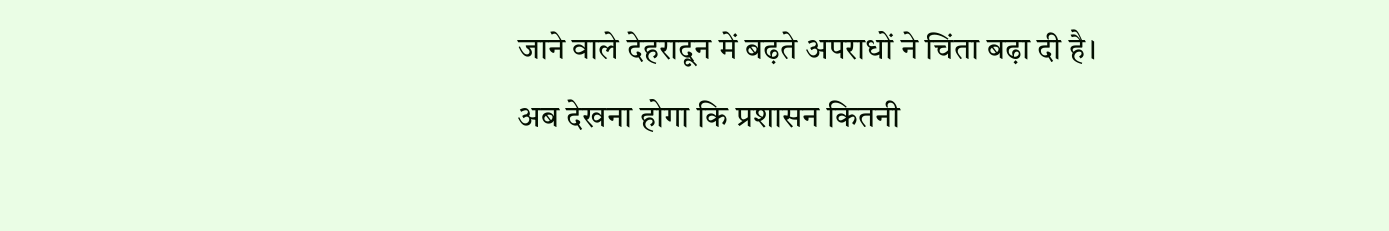जाने वाले देहरादून में बढ़ते अपराधों ने चिंता बढ़ा दी है। अब देखना होगा कि प्रशासन कितनी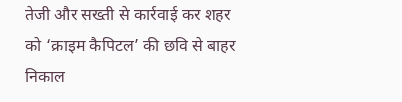तेजी और सख्ती से कार्रवाई कर शहर को ‘क्राइम कैपिटल’ की छवि से बाहर निकाल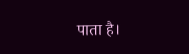पाता है।